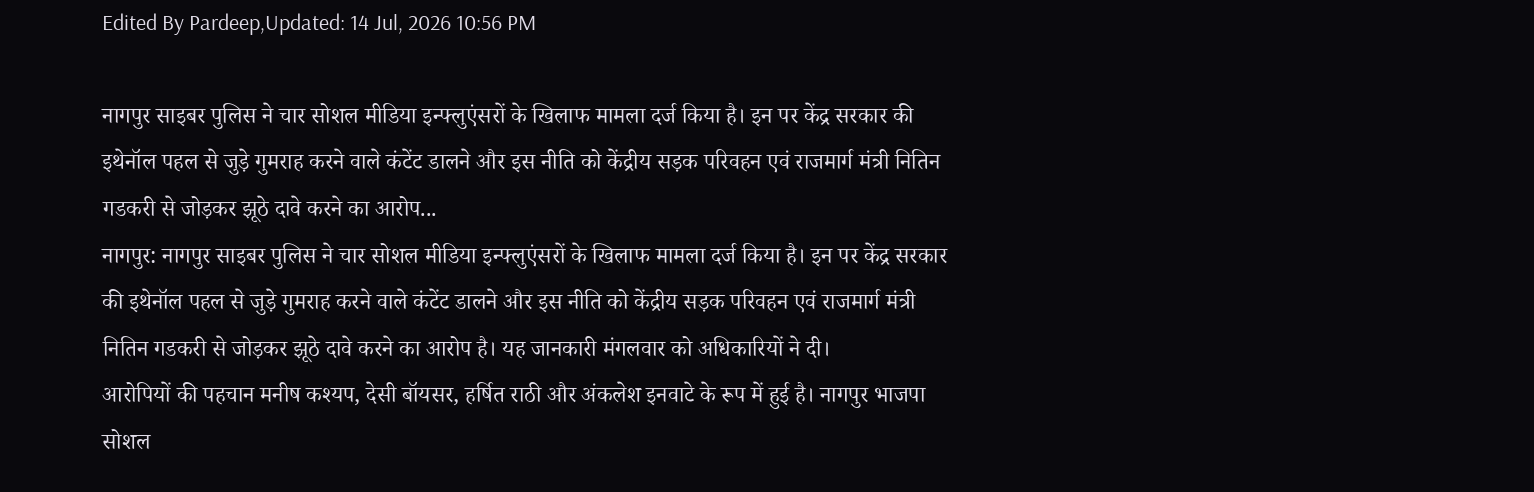Edited By Pardeep,Updated: 14 Jul, 2026 10:56 PM

नागपुर साइबर पुलिस ने चार सोशल मीडिया इन्फ्लुएंसरों के खिलाफ मामला दर्ज किया है। इन पर केंद्र सरकार की इथेनॉल पहल से जुड़े गुमराह करने वाले कंटेंट डालने और इस नीति को केंद्रीय सड़क परिवहन एवं राजमार्ग मंत्री नितिन गडकरी से जोड़कर झूठे दावे करने का आरोप...
नागपुर: नागपुर साइबर पुलिस ने चार सोशल मीडिया इन्फ्लुएंसरों के खिलाफ मामला दर्ज किया है। इन पर केंद्र सरकार की इथेनॉल पहल से जुड़े गुमराह करने वाले कंटेंट डालने और इस नीति को केंद्रीय सड़क परिवहन एवं राजमार्ग मंत्री नितिन गडकरी से जोड़कर झूठे दावे करने का आरोप है। यह जानकारी मंगलवार को अधिकारियों ने दी।
आरोपियों की पहचान मनीष कश्यप, देसी बॉयसर, हर्षित राठी और अंकलेश इनवाटे के रूप में हुई है। नागपुर भाजपा सोशल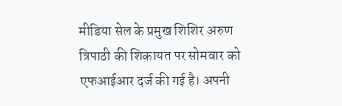मीडिया सेल के प्रमुख शिशिर अरुण त्रिपाठी की शिकायत पर सोमवार को एफआईआर दर्ज की गई है। अपनी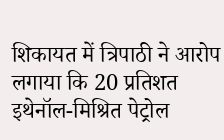शिकायत में त्रिपाठी ने आरोप लगाया कि 20 प्रतिशत इथेनॉल-मिश्रित पेट्रोल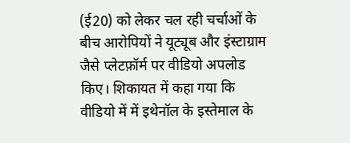(ई20) को लेकर चल रही चर्चाओं के बीच आरोपियों ने यूट्यूब और इंस्टाग्राम जैसे प्लेटफ़ॉर्म पर वीडियो अपलोड किए। शिकायत में कहा गया कि वीडियो में में इथेनॉल के इस्तेमाल के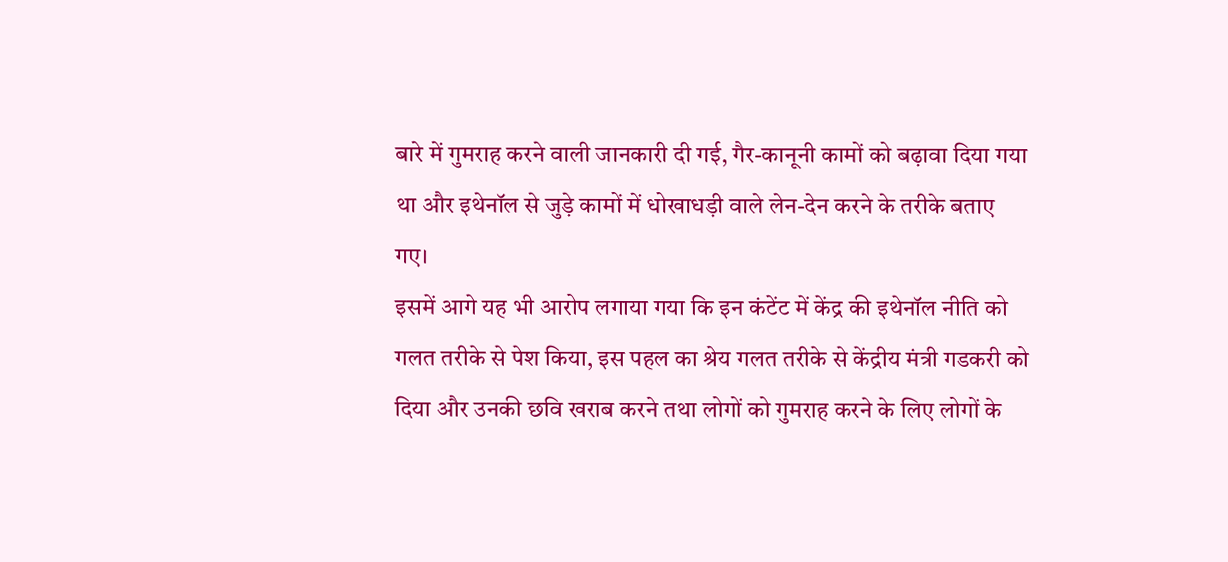बारे में गुमराह करने वाली जानकारी दी गई, गैर-कानूनी कामों को बढ़ावा दिया गया था और इथेनॉल से जुड़े कामों में धोखाधड़ी वाले लेन-देन करने के तरीके बताए गए।
इसमें आगे यह भी आरोप लगाया गया कि इन कंटेंट में केंद्र की इथेनॉल नीति को गलत तरीके से पेश किया, इस पहल का श्रेय गलत तरीके से केंद्रीय मंत्री गडकरी को दिया और उनकी छवि खराब करने तथा लोगों को गुमराह करने के लिए लोगों के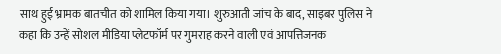साथ हुई भ्रामक बातचीत को शामिल किया गया। शुरुआती जांच के बाद, साइबर पुलिस ने कहा कि उन्हें सोशल मीडिया प्लेटफॉर्म पर गुमराह करने वाली एवं आपत्तिजनक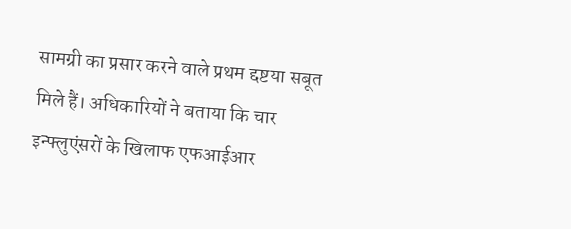सामग्री का प्रसार करने वाले प्रथम द्दष्टया सबूत मिले हैं। अधिकारियों ने बताया कि चार इन्फ्लुएंसरों के खिलाफ एफआईआर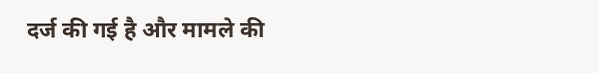दर्ज की गई है और मामले की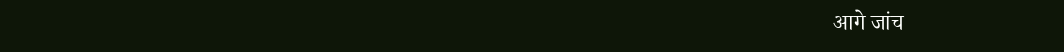आगे जांच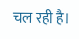चल रही है।